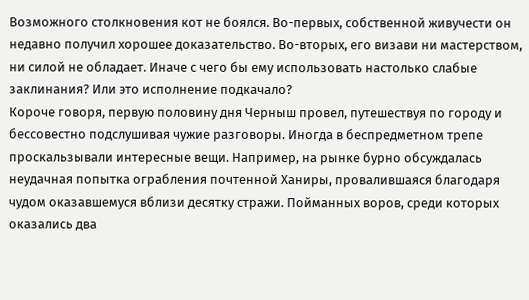Возможного столкновения кот не боялся. Во-первых, собственной живучести он недавно получил хорошее доказательство. Во-вторых, его визави ни мастерством, ни силой не обладает. Иначе с чего бы ему использовать настолько слабые заклинания? Или это исполнение подкачало?
Короче говоря, первую половину дня Черныш провел, путешествуя по городу и бессовестно подслушивая чужие разговоры. Иногда в беспредметном трепе проскальзывали интересные вещи. Например, на рынке бурно обсуждалась неудачная попытка ограбления почтенной Ханиры, провалившаяся благодаря чудом оказавшемуся вблизи десятку стражи. Пойманных воров, среди которых оказались два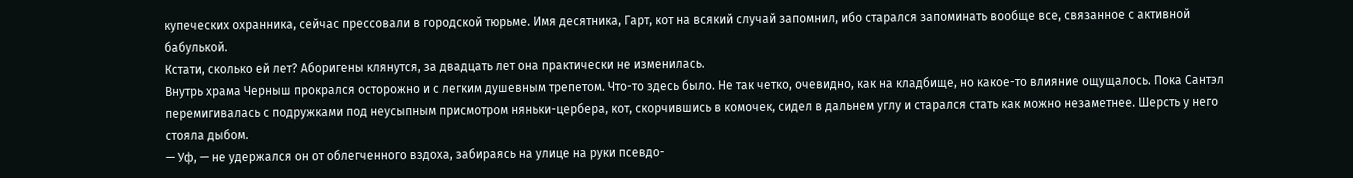купеческих охранника, сейчас прессовали в городской тюрьме. Имя десятника, Гарт, кот на всякий случай запомнил, ибо старался запоминать вообще все, связанное с активной бабулькой.
Кстати, сколько ей лет? Аборигены клянутся, за двадцать лет она практически не изменилась.
Внутрь храма Черныш прокрался осторожно и с легким душевным трепетом. Что-то здесь было. Не так четко, очевидно, как на кладбище, но какое-то влияние ощущалось. Пока Сантэл перемигивалась с подружками под неусыпным присмотром няньки-цербера, кот, скорчившись в комочек, сидел в дальнем углу и старался стать как можно незаметнее. Шерсть у него стояла дыбом.
— Уф, — не удержался он от облегченного вздоха, забираясь на улице на руки псевдо-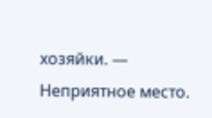хозяйки. — Неприятное место.